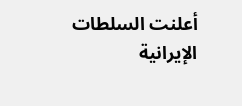أعلنت السلطات الإيرانية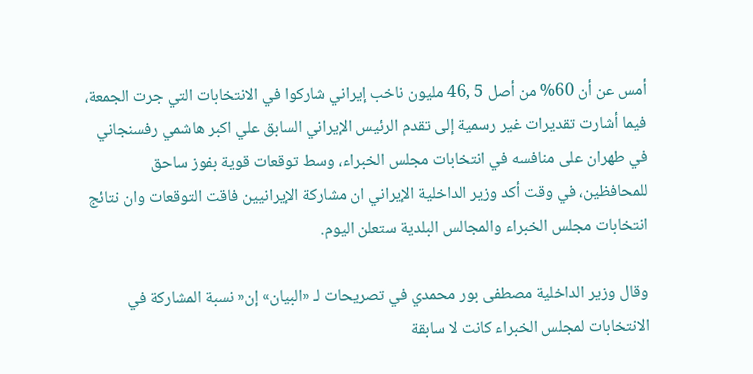أمس عن أن 60% من أصل 5 ,46 مليون ناخب إيراني شاركوا في الانتخابات التي جرت الجمعة، فيما أشارت تقديرات غير رسمية إلى تقدم الرئيس الإيراني السابق علي اكبر هاشمي رفسنجاني في طهران على منافسه في انتخابات مجلس الخبراء، وسط توقعات قوية بفوز ساحق للمحافظين، في وقت أكد وزير الداخلية الإيراني ان مشاركة الإيرانيين فاقت التوقعات وان نتائج انتخابات مجلس الخبراء والمجالس البلدية ستعلن اليوم.

وقال وزير الداخلية مصطفى بور محمدي في تصريحات لـ «البيان» إن« نسبة المشاركة في الانتخابات لمجلس الخبراء كانت لا سابقة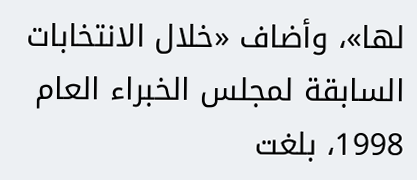لها»، وأضاف «خلال الانتخابات السابقة لمجلس الخبراء العام 1998، بلغت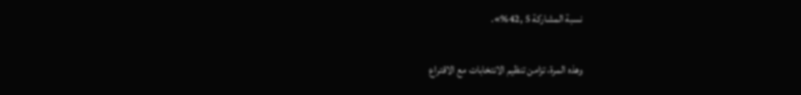نسبة المشاركة 5 ,42%».

وهذه المرة، تزامن تنظيم الانتخابات مع الاقتراع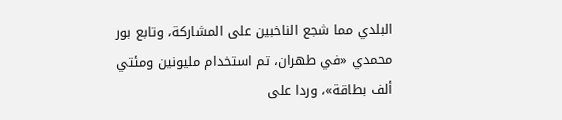البلدي مما شجع الناخبين على المشاركة، وتابع بور محمدي «في طهران، تم استخدام مليونين ومئتي ألف بطاقة»، وردا على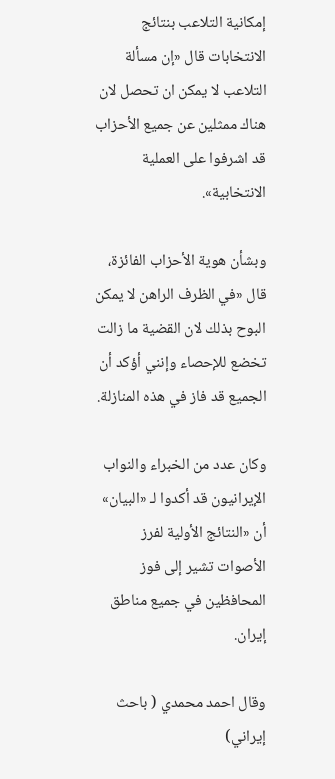إمكانية التلاعب بنتائج الانتخابات قال «إن مسألة التلاعب لا يمكن ان تحصل لان هناك ممثلين عن جميع الأحزاب قد اشرفوا على العملية الانتخابية».

وبشأن هوية الأحزاب الفائزة، قال «في الظرف الراهن لا يمكن البوح بذلك لان القضية ما زالت تخضع للإحصاء وإنني أؤكد أن الجميع قد فاز في هذه المنازلة.

وكان عدد من الخبراء والنواب الإيرانيون قد أكدوا لـ «البيان» أن «النتائج الأولية لفرز الأصوات تشير إلى فوز المحافظين في جميع مناطق إيران.

وقال احمد محمدي ( باحث إيراني)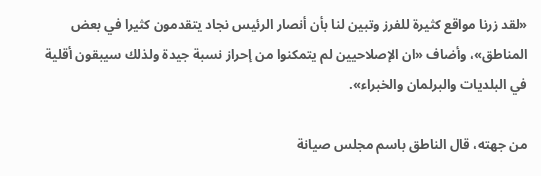«لقد زرنا مواقع كثيرة للفرز وتبين لنا بأن أنصار الرئيس نجاد يتقدمون كثيرا في بعض المناطق»، وأضاف «ان الإصلاحيين لم يتمكنوا من إحراز نسبة جيدة ولذلك سيبقون أقلية في البلديات والبرلمان والخبراء».

من جهته، قال الناطق باسم مجلس صيانة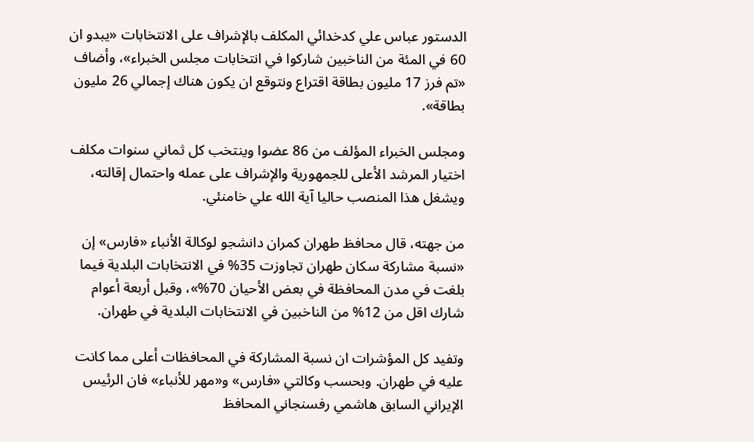الدستور عباس علي كدخدائي المكلف بالإشراف على الانتخابات «يبدو ان 60 في المئة من الناخبين شاركوا في انتخابات مجلس الخبراء»، وأضاف «تم فرز 17 مليون بطاقة اقتراع ونتوقع ان يكون هناك إجمالي 26 مليون بطاقة».

ومجلس الخبراء المؤلف من 86 عضوا وينتخب كل ثماني سنوات مكلف اختيار المرشد الأعلى للجمهورية والإشراف على عمله واحتمال إقالته، ويشغل هذا المنصب حاليا آية الله علي خامنئي.

من جهته، قال محافظ طهران كمران دانشجو لوكالة الأنباء «فارس» إن «نسبة مشاركة سكان طهران تجاوزت 35% في الانتخابات البلدية فيما بلغت في مدن المحافظة في بعض الأحيان 70%»، وقبل أربعة أعوام شارك اقل من 12% من الناخبين في الانتخابات البلدية في طهران.

وتفيد كل المؤشرات ان نسبة المشاركة في المحافظات أعلى مما كانت عليه في طهران. وبحسب وكالتي «فارس» و«مهر للأنباء» فان الرئيس الإيراني السابق هاشمي رفسنجاني المحافظ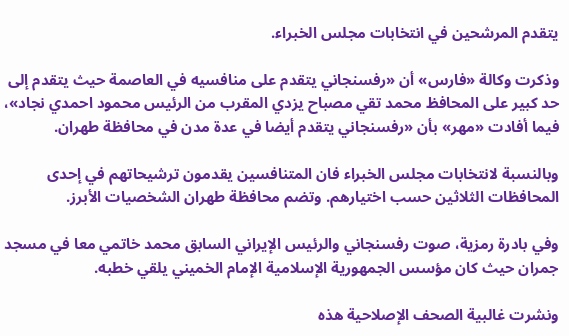يتقدم المرشحين في انتخابات مجلس الخبراء.

وذكرت وكالة «فارس» أن «رفسنجاني يتقدم على منافسيه في العاصمة حيث يتقدم إلى حد كبير على المحافظ محمد تقي مصباح يزدي المقرب من الرئيس محمود احمدي نجاد»، فيما أفادت «مهر» بأن «رفسنجاني يتقدم أيضا في عدة مدن في محافظة طهران.

وبالنسبة لانتخابات مجلس الخبراء فان المتنافسين يقدمون ترشيحاتهم في إحدى المحافظات الثلاثين حسب اختيارهم. وتضم محافظة طهران الشخصيات الأبرز.

وفي بادرة رمزية، صوت رفسنجاني والرئيس الإيراني السابق محمد خاتمي معا في مسجد جمران حيث كان مؤسس الجمهورية الإسلامية الإمام الخميني يلقي خطبه.

ونشرت غالبية الصحف الإصلاحية هذه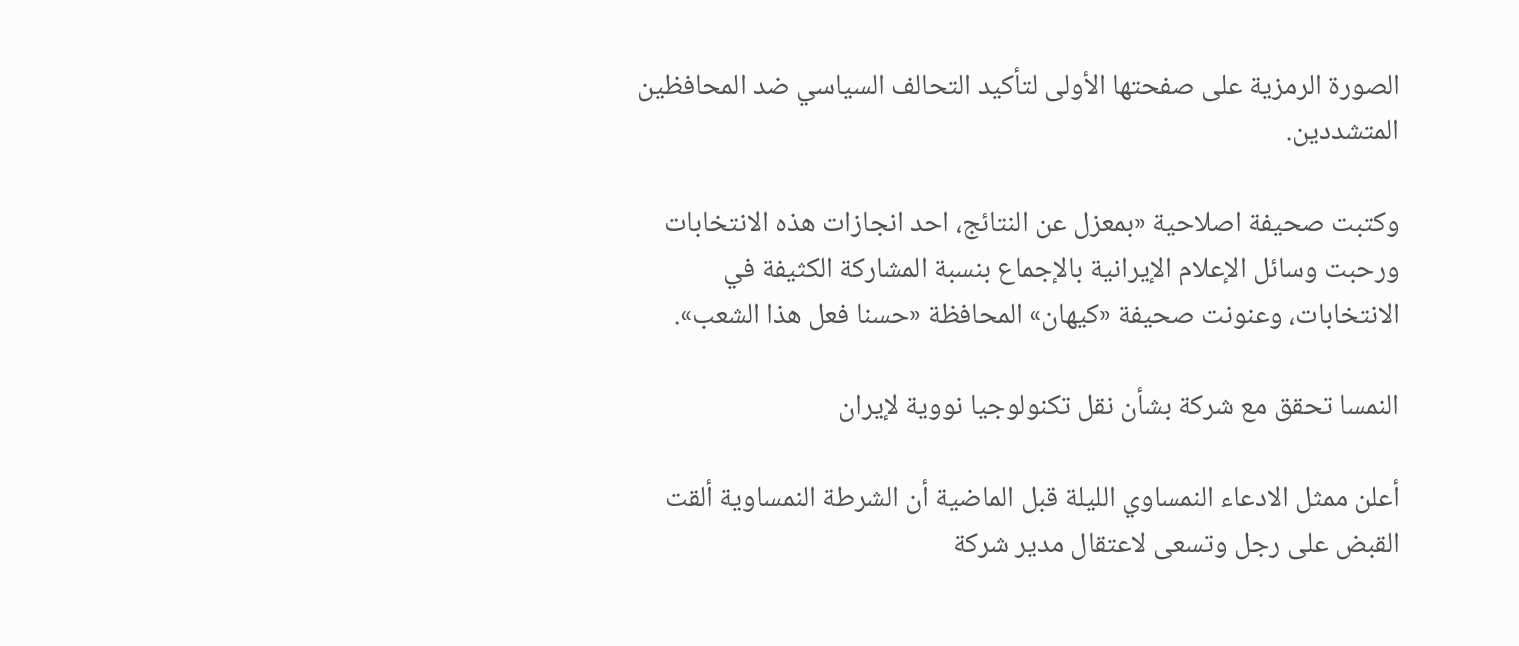الصورة الرمزية على صفحتها الأولى لتأكيد التحالف السياسي ضد المحافظين المتشددين.

وكتبت صحيفة اصلاحية «بمعزل عن النتائج، احد انجازات هذه الانتخابات ورحبت وسائل الإعلام الإيرانية بالإجماع بنسبة المشاركة الكثيفة في الانتخابات، وعنونت صحيفة «كيهان» المحافظة «حسنا فعل هذا الشعب».

النمسا تحقق مع شركة بشأن نقل تكنولوجيا نووية لإيران

أعلن ممثل الادعاء النمساوي الليلة قبل الماضية أن الشرطة النمساوية ألقت القبض على رجل وتسعى لاعتقال مدير شركة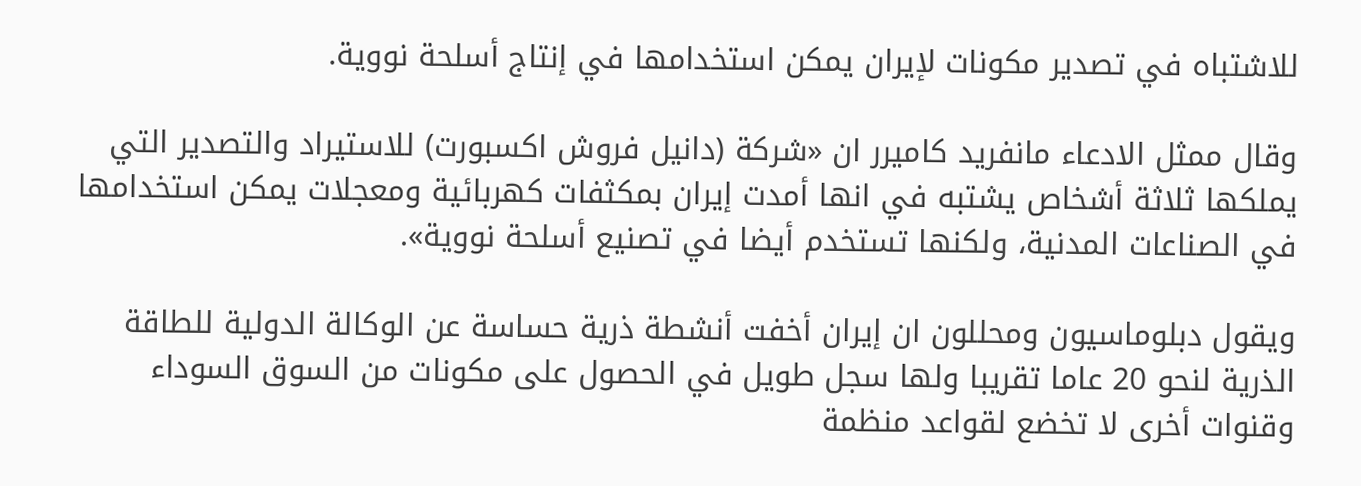للاشتباه في تصدير مكونات لإيران يمكن استخدامها في إنتاج أسلحة نووية.

وقال ممثل الادعاء مانفريد كاميرر ان «شركة (دانيل فروش اكسبورت) للاستيراد والتصدير التي يملكها ثلاثة أشخاص يشتبه في انها أمدت إيران بمكثفات كهربائية ومعجلات يمكن استخدامها في الصناعات المدنية، ولكنها تستخدم أيضا في تصنيع أسلحة نووية».

ويقول دبلوماسيون ومحللون ان إيران أخفت أنشطة ذرية حساسة عن الوكالة الدولية للطاقة الذرية لنحو 20 عاما تقريبا ولها سجل طويل في الحصول على مكونات من السوق السوداء وقنوات أخرى لا تخضع لقواعد منظمة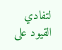لتفادي القيود على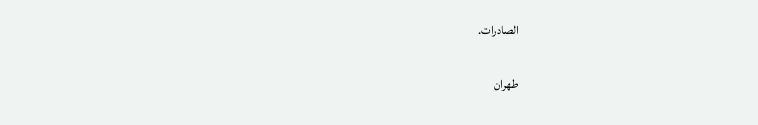الصادرات.

طهران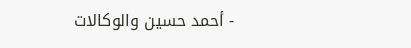- أحمد حسين والوكالات